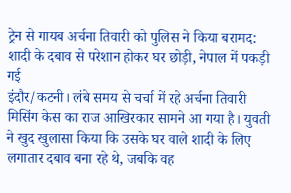ट्रेन से गायब अर्चना तिवारी को पुलिस ने किया बरामद: शादी के दबाव से परेशान होकर घर छोड़ी, नेपाल में पकड़ी गई
इंदौर/कटनी। लंबे समय से चर्चा में रहे अर्चना तिवारी मिसिंग केस का राज आखिरकार सामने आ गया है। युवती ने खुद खुलासा किया कि उसके घर वाले शादी के लिए लगातार दबाव बना रहे थे, जबकि वह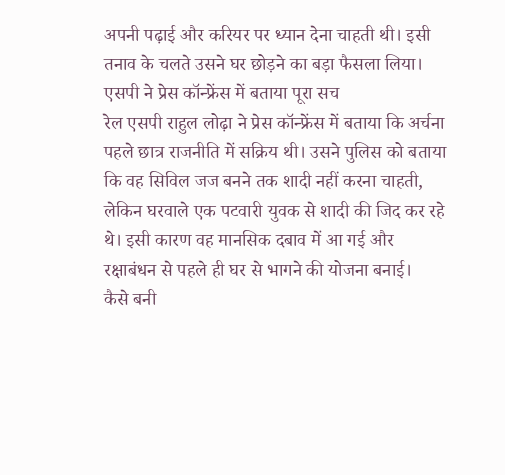अपनी पढ़ाई और करियर पर ध्यान देना चाहती थी। इसी तनाव के चलते उसने घर छोड़ने का बड़ा फैसला लिया।
एसपी ने प्रेस कॉन्फ्रेंस में बताया पूरा सच
रेल एसपी राहुल लोढ़ा ने प्रेस कॉन्फ्रेंस में बताया कि अर्चना पहले छात्र राजनीति में सक्रिय थी। उसने पुलिस को बताया कि वह सिविल जज बनने तक शादी नहीं करना चाहती, लेकिन घरवाले एक पटवारी युवक से शादी की जिद कर रहे थे। इसी कारण वह मानसिक दबाव में आ गई और रक्षाबंधन से पहले ही घर से भागने की योजना बनाई।
कैसे बनी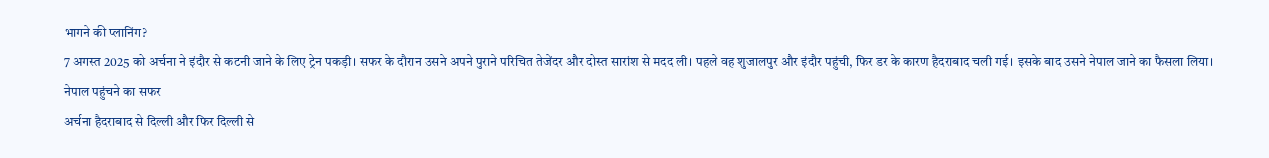भागने की प्लानिंग?
7 अगस्त 2025 को अर्चना ने इंदौर से कटनी जाने के लिए ट्रेन पकड़ी। सफर के दौरान उसने अपने पुराने परिचित तेजेंदर और दोस्त सारांश से मदद ली। पहले वह शुजालपुर और इंदौर पहुंची, फिर डर के कारण हैदराबाद चली गई। इसके बाद उसने नेपाल जाने का फैसला लिया।
नेपाल पहुंचने का सफर
अर्चना हैदराबाद से दिल्ली और फिर दिल्ली से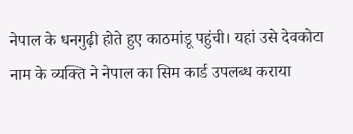नेपाल के धनगुढ़ी होते हुए काठमांडू पहुंची। यहां उसे देवकोटा नाम के व्यक्ति ने नेपाल का सिम कार्ड उपलब्ध कराया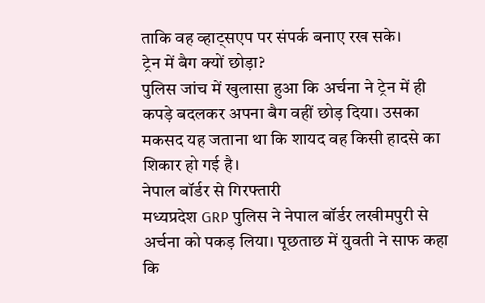ताकि वह व्हाट्सएप पर संपर्क बनाए रख सके।
ट्रेन में बैग क्यों छोड़ा?
पुलिस जांच में खुलासा हुआ कि अर्चना ने ट्रेन में ही कपड़े बदलकर अपना बैग वहीं छोड़ दिया। उसका मकसद यह जताना था कि शायद वह किसी हादसे का शिकार हो गई है।
नेपाल बॉर्डर से गिरफ्तारी
मध्यप्रदेश GRP पुलिस ने नेपाल बॉर्डर लखीमपुरी से अर्चना को पकड़ लिया। पूछताछ में युवती ने साफ कहा कि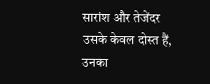सारांश और तेजेंदर उसके केवल दोस्त हैं, उनका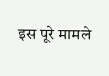इस पूरे मामले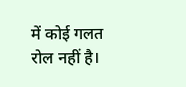में कोई गलत रोल नहीं है।